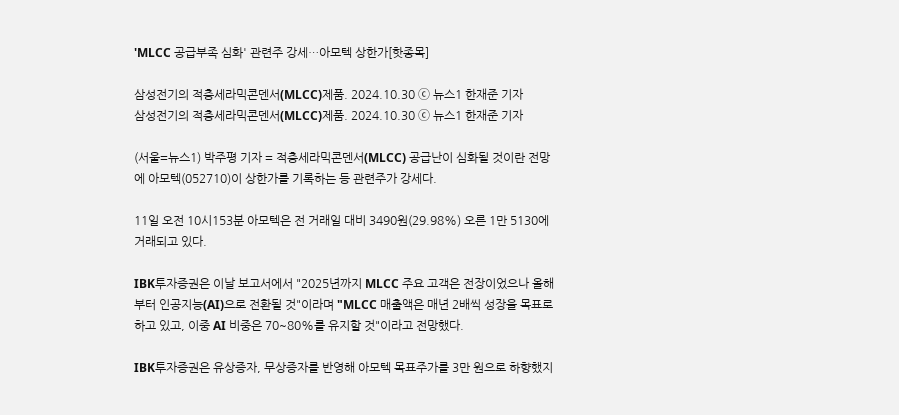'MLCC 공급부족 심화' 관련주 강세…아모텍 상한가[핫종목]

삼성전기의 적층세라믹콘덴서(MLCC)제품. 2024.10.30 ⓒ 뉴스1 한재준 기자
삼성전기의 적층세라믹콘덴서(MLCC)제품. 2024.10.30 ⓒ 뉴스1 한재준 기자

(서울=뉴스1) 박주평 기자 = 적층세라믹콘덴서(MLCC) 공급난이 심화될 것이란 전망에 아모텍(052710)이 상한가를 기록하는 등 관련주가 강세다.

11일 오전 10시153분 아모텍은 전 거래일 대비 3490원(29.98%) 오른 1만 5130에 거래되고 있다.

IBK투자증권은 이날 보고서에서 "2025년까지 MLCC 주요 고객은 전장이었으나 올해부터 인공지능(AI)으로 전환될 것"이라며 "MLCC 매출액은 매년 2배씩 성장을 목표로 하고 있고, 이중 AI 비중은 70~80%를 유지할 것"이라고 전망했다.

IBK투자증권은 유상증자, 무상증자를 반영해 아모텍 목표주가를 3만 원으로 하향했지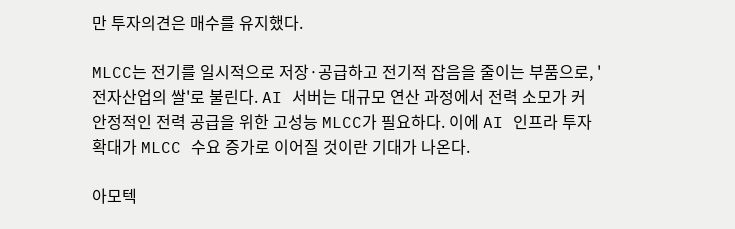만 투자의견은 매수를 유지했다.

MLCC는 전기를 일시적으로 저장·공급하고 전기적 잡음을 줄이는 부품으로, '전자산업의 쌀'로 불린다. AI 서버는 대규모 연산 과정에서 전력 소모가 커 안정적인 전력 공급을 위한 고성능 MLCC가 필요하다. 이에 AI 인프라 투자 확대가 MLCC 수요 증가로 이어질 것이란 기대가 나온다.

아모텍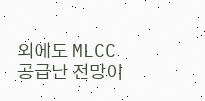외에도 MLCC 공급난 전망이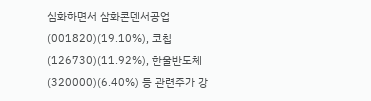심화하면서 삼화콘덴서공업(001820)(19.10%), 코칩(126730)(11.92%), 한울반도체(320000)(6.40%) 등 관련주가 강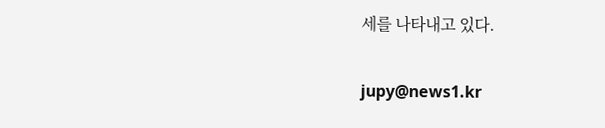세를 나타내고 있다.

jupy@news1.kr